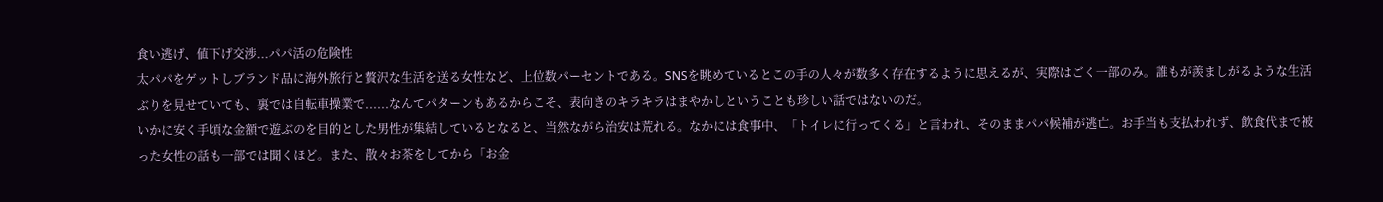食い逃げ、値下げ交渉...パパ活の危険性
太パパをゲットしブランド品に海外旅行と贅沢な生活を送る女性など、上位数パーセントである。SNSを眺めているとこの手の人々が数多く存在するように思えるが、実際はごく一部のみ。誰もが羨ましがるような生活ぶりを見せていても、裏では自転車操業で......なんてパターンもあるからこそ、表向きのキラキラはまやかしということも珍しい話ではないのだ。
いかに安く手頃な金額で遊ぶのを目的とした男性が集結しているとなると、当然ながら治安は荒れる。なかには食事中、「トイレに行ってくる」と言われ、そのままパパ候補が逃亡。お手当も支払われず、飲食代まで被った女性の話も一部では聞くほど。また、散々お茶をしてから「お金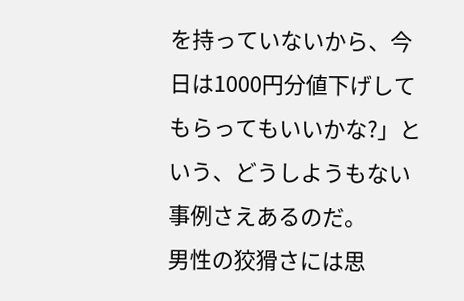を持っていないから、今日は1000円分値下げしてもらってもいいかな?」という、どうしようもない事例さえあるのだ。
男性の狡猾さには思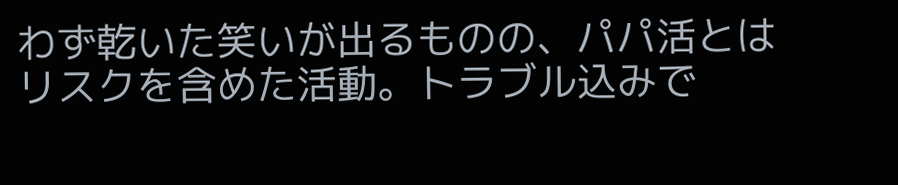わず乾いた笑いが出るものの、パパ活とはリスクを含めた活動。トラブル込みで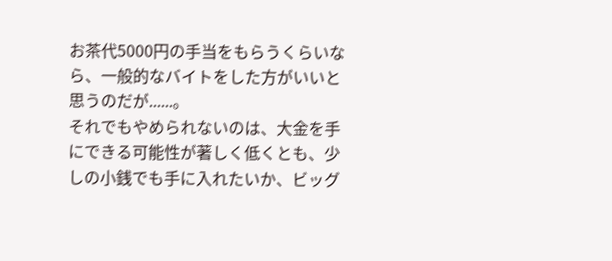お茶代5000円の手当をもらうくらいなら、一般的なバイトをした方がいいと思うのだが......。
それでもやめられないのは、大金を手にできる可能性が著しく低くとも、少しの小銭でも手に入れたいか、ビッグ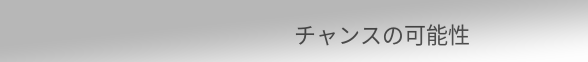チャンスの可能性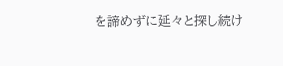を諦めずに延々と探し続け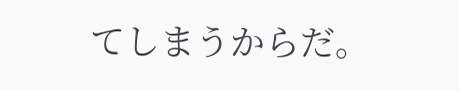てしまうからだ。